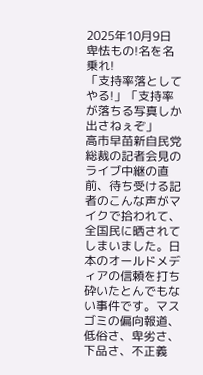2025年10月9日
卑怯もの!名を名乗れ!
「支持率落としてやる!」「支持率が落ちる写真しか出さねぇぞ」
高市早苗新自民党総裁の記者会見のライブ中継の直前、待ち受ける記者のこんな声がマイクで拾われて、全国民に晒されてしまいました。日本のオールドメディアの信頼を打ち砕いたとんでもない事件です。マスゴミの偏向報道、低俗さ、卑劣さ、下品さ、不正義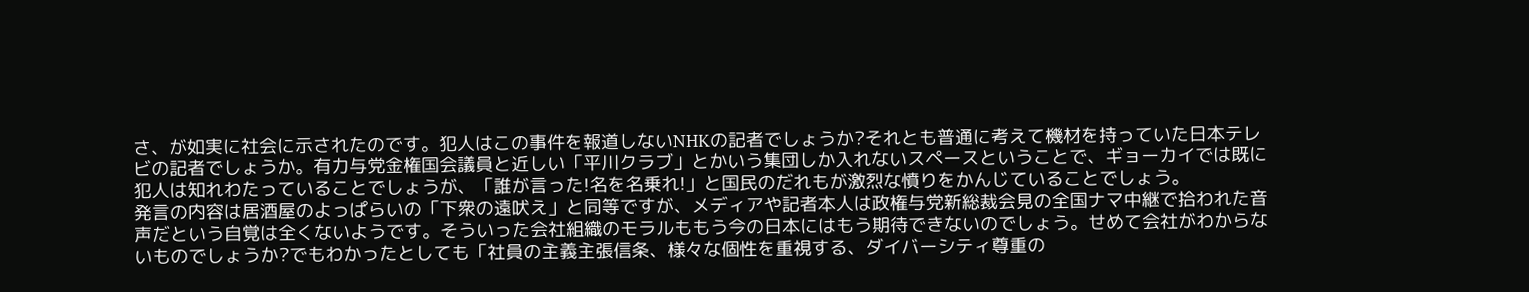さ、が如実に社会に示されたのです。犯人はこの事件を報道しないNHKの記者でしょうか?それとも普通に考えて機材を持っていた日本テレビの記者でしょうか。有力与党金権国会議員と近しい「平川クラブ」とかいう集団しか入れないスペースということで、ギョーカイでは既に犯人は知れわたっていることでしょうが、「誰が言った!名を名乗れ!」と国民のだれもが激烈な憤りをかんじていることでしょう。
発言の内容は居酒屋のよっぱらいの「下衆の遠吠え」と同等ですが、メディアや記者本人は政権与党新総裁会見の全国ナマ中継で拾われた音声だという自覚は全くないようです。そういった会社組織のモラルももう今の日本にはもう期待できないのでしょう。せめて会社がわからないものでしょうか?でもわかったとしても「社員の主義主張信条、様々な個性を重視する、ダイバーシティ尊重の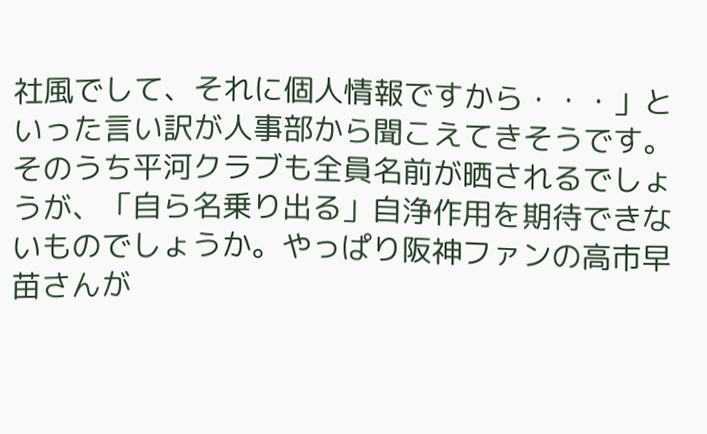社風でして、それに個人情報ですから・・・」といった言い訳が人事部から聞こえてきそうです。そのうち平河クラブも全員名前が晒されるでしょうが、「自ら名乗り出る」自浄作用を期待できないものでしょうか。やっぱり阪神ファンの高市早苗さんが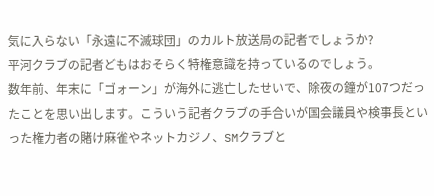気に入らない「永遠に不滅球団」のカルト放送局の記者でしょうか?
平河クラブの記者どもはおそらく特権意識を持っているのでしょう。
数年前、年末に「ゴォーン」が海外に逃亡したせいで、除夜の鐘が107つだったことを思い出します。こういう記者クラブの手合いが国会議員や検事長といった権力者の賭け麻雀やネットカジノ、SMクラブと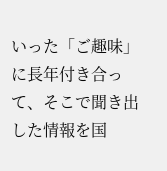いった「ご趣味」に長年付き合って、そこで聞き出した情報を国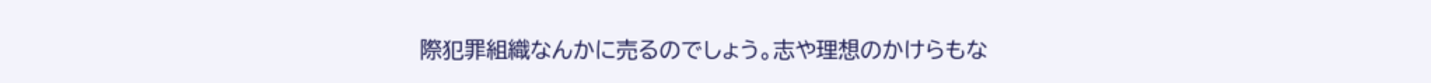際犯罪組織なんかに売るのでしょう。志や理想のかけらもな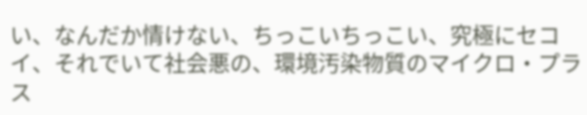い、なんだか情けない、ちっこいちっこい、究極にセコイ、それでいて社会悪の、環境汚染物質のマイクロ・プラス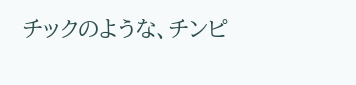チックのような、チンピ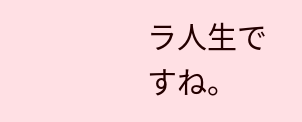ラ人生ですね。